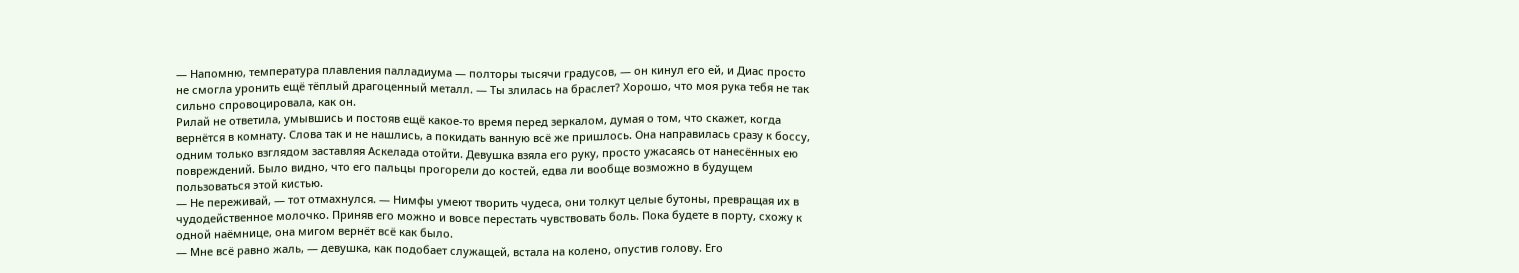— Напомню, температура плавления палладиума — полторы тысячи градусов, — он кинул его ей, и Диас просто не смогла уронить ещё тёплый драгоценный металл. — Ты злилась на браслет? Хорошо, что моя рука тебя не так сильно спровоцировала, как он.
Рилай не ответила, умывшись и постояв ещё какое-то время перед зеркалом, думая о том, что скажет, когда вернётся в комнату. Слова так и не нашлись, а покидать ванную всё же пришлось. Она направилась сразу к боссу, одним только взглядом заставляя Аскелада отойти. Девушка взяла его руку, просто ужасаясь от нанесённых ею повреждений. Было видно, что его пальцы прогорели до костей, едва ли вообще возможно в будущем пользоваться этой кистью.
— Не переживай, — тот отмахнулся. — Нимфы умеют творить чудеса, они толкут целые бутоны, превращая их в чудодейственное молочко. Приняв его можно и вовсе перестать чувствовать боль. Пока будете в порту, схожу к одной наёмнице, она мигом вернёт всё как было.
— Мне всё равно жаль, — девушка, как подобает служащей, встала на колено, опустив голову. Его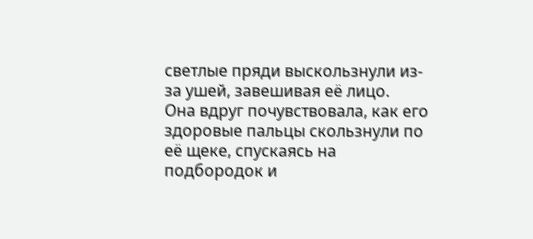светлые пряди выскользнули из-за ушей, завешивая её лицо.
Она вдруг почувствовала, как его здоровые пальцы скользнули по её щеке, спускаясь на подбородок и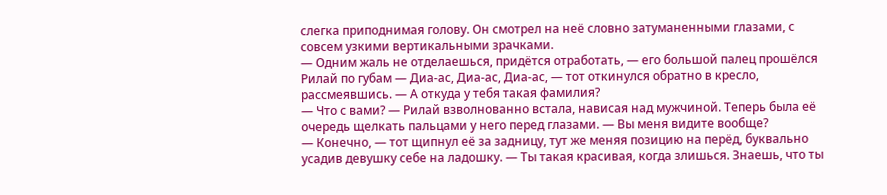слегка приподнимая голову. Он смотрел на неё словно затуманенными глазами, с совсем узкими вертикальными зрачками.
— Одним жаль не отделаешься, придётся отработать, — его большой палец прошёлся Рилай по губам — Диа-ас, Диа-ас, Диа-ас, — тот откинулся обратно в кресло, рассмеявшись. — А откуда у тебя такая фамилия?
— Что с вами? — Рилай взволнованно встала, нависая над мужчиной. Теперь была её очередь щелкать пальцами у него перед глазами. — Вы меня видите вообще?
— Конечно, — тот щипнул её за задницу, тут же меняя позицию на перёд, буквально усадив девушку себе на ладошку. — Ты такая красивая, когда злишься. Знаешь, что ты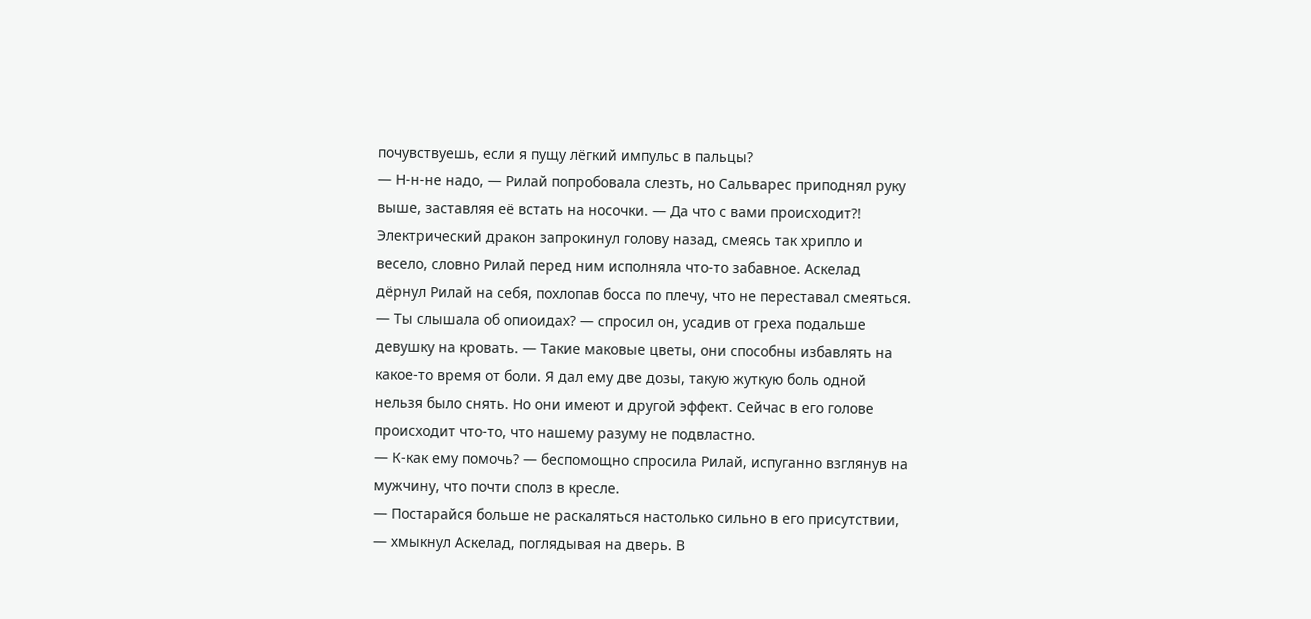почувствуешь, если я пущу лёгкий импульс в пальцы?
— Н-н-не надо, — Рилай попробовала слезть, но Сальварес приподнял руку выше, заставляя её встать на носочки. — Да что с вами происходит?!
Электрический дракон запрокинул голову назад, смеясь так хрипло и весело, словно Рилай перед ним исполняла что-то забавное. Аскелад дёрнул Рилай на себя, похлопав босса по плечу, что не переставал смеяться.
— Ты слышала об опиоидах? — спросил он, усадив от греха подальше девушку на кровать. — Такие маковые цветы, они способны избавлять на какое-то время от боли. Я дал ему две дозы, такую жуткую боль одной нельзя было снять. Но они имеют и другой эффект. Сейчас в его голове происходит что-то, что нашему разуму не подвластно.
— К-как ему помочь? — беспомощно спросила Рилай, испуганно взглянув на мужчину, что почти сполз в кресле.
— Постарайся больше не раскаляться настолько сильно в его присутствии, — хмыкнул Аскелад, поглядывая на дверь. В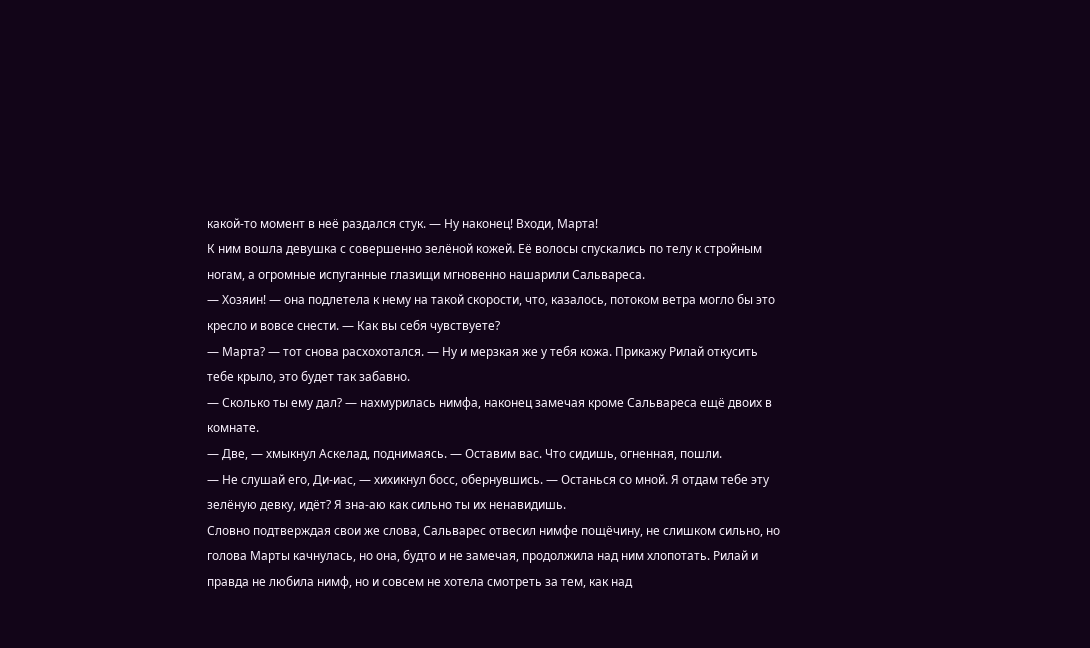какой-то момент в неё раздался стук. — Ну наконец! Входи, Марта!
К ним вошла девушка с совершенно зелёной кожей. Её волосы спускались по телу к стройным ногам, а огромные испуганные глазищи мгновенно нашарили Сальвареса.
— Хозяин! — она подлетела к нему на такой скорости, что, казалось, потоком ветра могло бы это кресло и вовсе снести. — Как вы себя чувствуете?
— Марта? — тот снова расхохотался. — Ну и мерзкая же у тебя кожа. Прикажу Рилай откусить тебе крыло, это будет так забавно.
— Сколько ты ему дал? — нахмурилась нимфа, наконец замечая кроме Сальвареса ещё двоих в комнате.
— Две, — хмыкнул Аскелад, поднимаясь. — Оставим вас. Что сидишь, огненная, пошли.
— Не слушай его, Ди-иас, — хихикнул босс, обернувшись. — Останься со мной. Я отдам тебе эту зелёную девку, идёт? Я зна-аю как сильно ты их ненавидишь.
Словно подтверждая свои же слова, Сальварес отвесил нимфе пощёчину, не слишком сильно, но голова Марты качнулась, но она, будто и не замечая, продолжила над ним хлопотать. Рилай и правда не любила нимф, но и совсем не хотела смотреть за тем, как над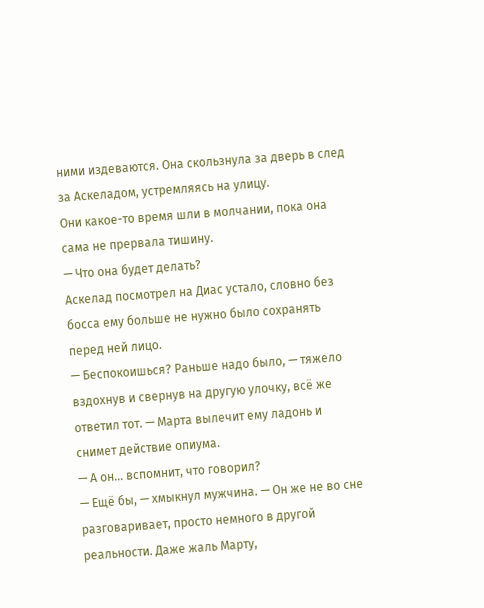ними издеваются. Она скользнула за дверь в след за Аскеладом, устремляясь на улицу.
Они какое-то время шли в молчании, пока она сама не прервала тишину.
— Что она будет делать?
Аскелад посмотрел на Диас устало, словно без босса ему больше не нужно было сохранять перед ней лицо.
— Беспокоишься? Раньше надо было, — тяжело вздохнув и свернув на другую улочку, всё же ответил тот. — Марта вылечит ему ладонь и снимет действие опиума.
— А он… вспомнит, что говорил?
— Ещё бы, — хмыкнул мужчина. — Он же не во сне разговаривает, просто немного в другой реальности. Даже жаль Марту,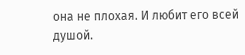она не плохая. И любит его всей душой.